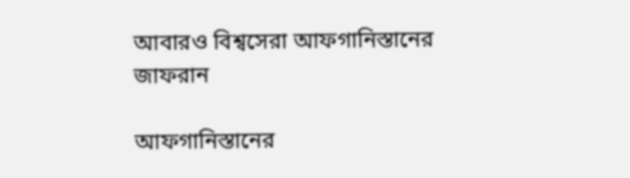আবারও বিশ্বসেরা আফগানিস্তানের জাফরান

আফগানিস্তানের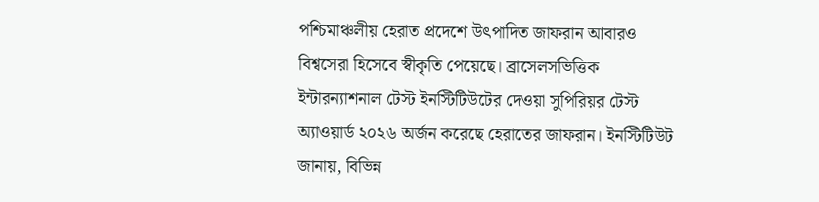পশ্চিমাঞ্চলীয় হেরাত প্রদেশে উৎপাদিত জাফরান আবারও বিশ্বসেরা হিসেবে স্বীকৃতি পেয়েছে। ব্রাসেলসভিত্তিক ইন্টারন্যাশনাল টেস্ট ইনস্টিটিউটের দেওয়া সুপিরিয়র টেস্ট অ্যাওয়ার্ড ২০২৬ অর্জন করেছে হেরাতের জাফরান। ইনস্টিটিউট জানায়, বিভিন্ন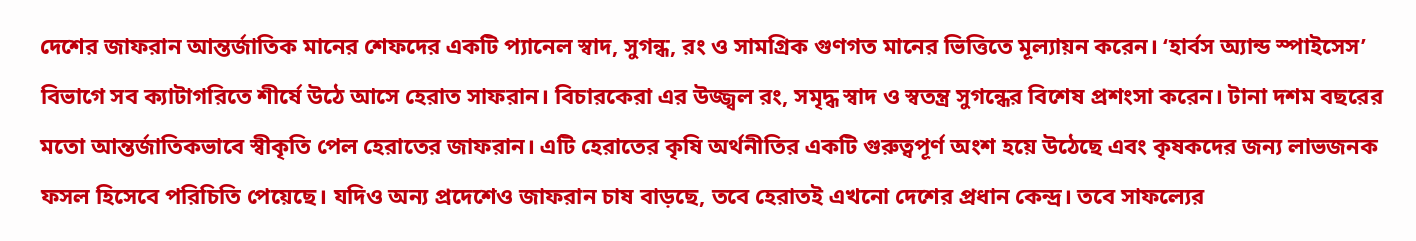দেশের জাফরান আন্তর্জাতিক মানের শেফদের একটি প্যানেল স্বাদ, সুগন্ধ, রং ও সামগ্রিক গুণগত মানের ভিত্তিতে মূল্যায়ন করেন। ‘হার্বস অ্যান্ড স্পাইসেস’ বিভাগে সব ক্যাটাগরিতে শীর্ষে উঠে আসে হেরাত সাফরান। বিচারকেরা এর উজ্জ্বল রং, সমৃদ্ধ স্বাদ ও স্বতন্ত্র সুগন্ধের বিশেষ প্রশংসা করেন। টানা দশম বছরের মতো আন্তর্জাতিকভাবে স্বীকৃতি পেল হেরাতের জাফরান। এটি হেরাতের কৃষি অর্থনীতির একটি গুরুত্বপূর্ণ অংশ হয়ে উঠেছে এবং কৃষকদের জন্য লাভজনক ফসল হিসেবে পরিচিতি পেয়েছে। যদিও অন্য প্রদেশেও জাফরান চাষ বাড়ছে, তবে হেরাতই এখনো দেশের প্রধান কেন্দ্র। তবে সাফল্যের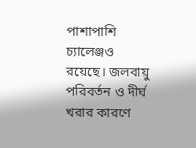পাশাপাশি চ্যালেঞ্জও রয়েছে। জলবায়ু পরিবর্তন ও দীর্ঘ খরার কারণে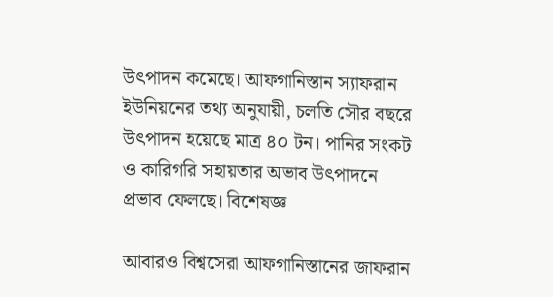উৎপাদন কমেছে। আফগানিস্তান স্যাফরান ইউনিয়নের তথ্য অনুযায়ী, চলতি সৌর বছরে উৎপাদন হয়েছে মাত্র ৪০ টন। পানির সংকট ও কারিগরি সহায়তার অভাব উৎপাদনে প্রভাব ফেলছে। বিশেষজ্ঞ

আবারও বিশ্বসেরা আফগানিস্তানের জাফরান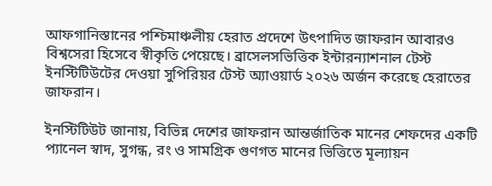আফগানিস্তানের পশ্চিমাঞ্চলীয় হেরাত প্রদেশে উৎপাদিত জাফরান আবারও বিশ্বসেরা হিসেবে স্বীকৃতি পেয়েছে। ব্রাসেলসভিত্তিক ইন্টারন্যাশনাল টেস্ট ইনস্টিটিউটের দেওয়া সুপিরিয়র টেস্ট অ্যাওয়ার্ড ২০২৬ অর্জন করেছে হেরাতের জাফরান।

ইনস্টিটিউট জানায়, বিভিন্ন দেশের জাফরান আন্তর্জাতিক মানের শেফদের একটি প্যানেল স্বাদ, সুগন্ধ, রং ও সামগ্রিক গুণগত মানের ভিত্তিতে মূল্যায়ন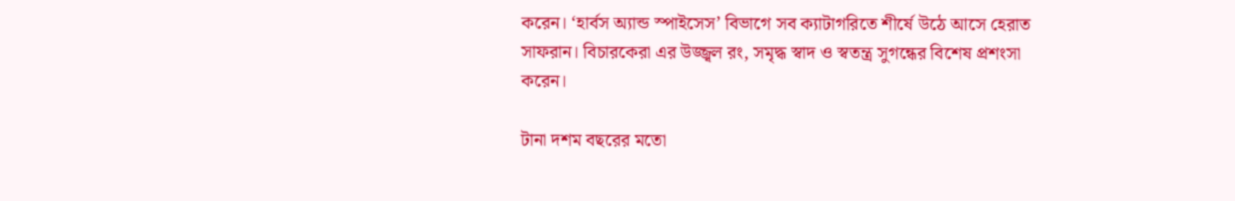করেন। ‘হার্বস অ্যান্ড স্পাইসেস’ বিভাগে সব ক্যাটাগরিতে শীর্ষে উঠে আসে হেরাত সাফরান। বিচারকেরা এর উজ্জ্বল রং, সমৃদ্ধ স্বাদ ও স্বতন্ত্র সুগন্ধের বিশেষ প্রশংসা করেন।

টানা দশম বছরের মতো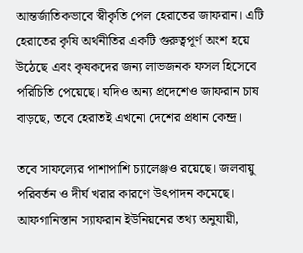আন্তর্জাতিকভাবে স্বীকৃতি পেল হেরাতের জাফরান। এটি হেরাতের কৃষি অর্থনীতির একটি গুরুত্বপূর্ণ অংশ হয়ে উঠেছে এবং কৃষকদের জন্য লাভজনক ফসল হিসেবে পরিচিতি পেয়েছে। যদিও অন্য প্রদেশেও জাফরান চাষ বাড়ছে, তবে হেরাতই এখনো দেশের প্রধান কেন্দ্র।

তবে সাফল্যের পাশাপাশি চ্যালেঞ্জও রয়েছে। জলবায়ু পরিবর্তন ও দীর্ঘ খরার কারণে উৎপাদন কমেছে। আফগানিস্তান স্যাফরান ইউনিয়নের তথ্য অনুযায়ী,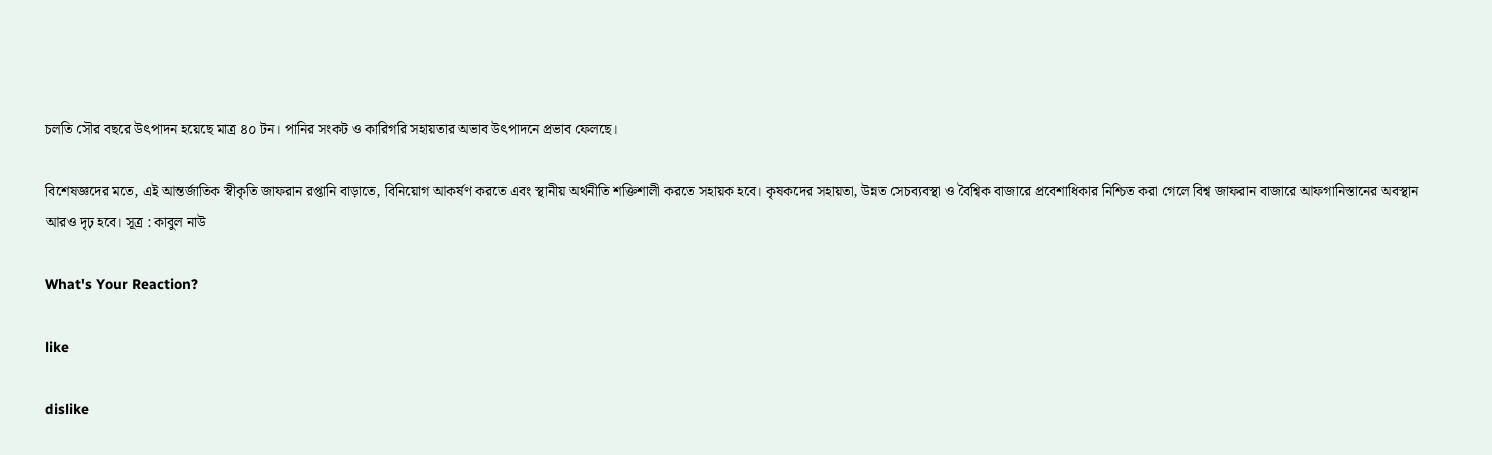চলতি সৌর বছরে উৎপাদন হয়েছে মাত্র ৪০ টন। পানির সংকট ও কারিগরি সহায়তার অভাব উৎপাদনে প্রভাব ফেলছে।

বিশেষজ্ঞদের মতে, এই আন্তর্জাতিক স্বীকৃতি জাফরান রপ্তানি বাড়াতে, বিনিয়োগ আকর্ষণ করতে এবং স্থানীয় অর্থনীতি শক্তিশালী করতে সহায়ক হবে। কৃষকদের সহায়তা, উন্নত সেচব্যবস্থা ও বৈশ্বিক বাজারে প্রবেশাধিকার নিশ্চিত করা গেলে বিশ্ব জাফরান বাজারে আফগানিস্তানের অবস্থান আরও দৃঢ় হবে। সূত্র : কাবুল নাউ

What's Your Reaction?

like

dislike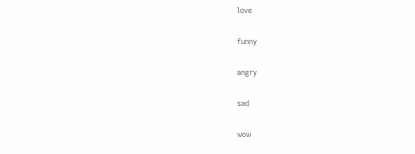love

funny

angry

sad

wow